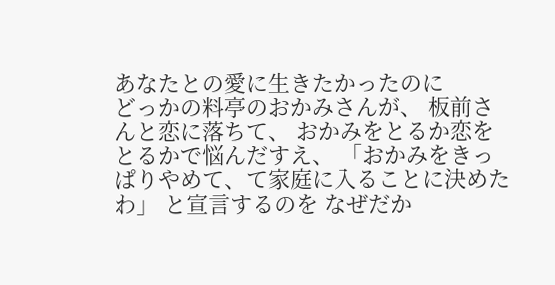あなたとの愛に生きたかったのに
どっかの料亭のおかみさんが、 板前さんと恋に落ちて、 おかみをとるか恋をとるかで悩んだすえ、 「おかみをきっぱりやめて、て家庭に入ることに決めたわ」 と宣言するのを なぜだか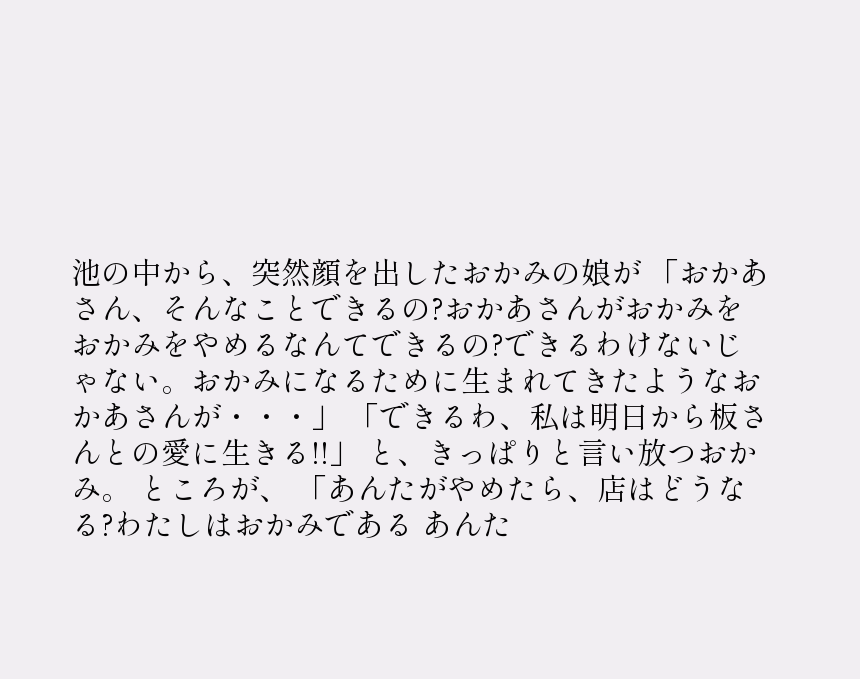池の中から、突然顔を出したおかみの娘が 「おかあさん、そんなことできるの?おかあさんがおかみをおかみをやめるなんてできるの?できるわけないじゃない。おかみになるために生まれてきたようなおかあさんが・・・」 「できるわ、私は明日から板さんとの愛に生きる!!」 と、きっぱりと言い放つおかみ。 ところが、 「あんたがやめたら、店はどうなる?わたしはおかみである あんた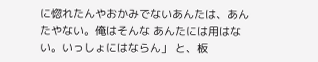に惚れたんやおかみでないあんたは、あんたやない。俺はそんな あんたには用はない。いっしょにはならん」 と、板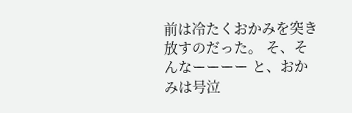前は冷たくおかみを突き放すのだった。 そ、そんなーーーー と、おかみは号泣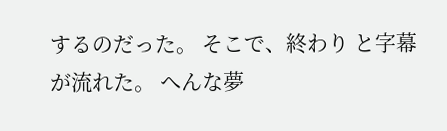するのだった。 そこで、終わり と字幕が流れた。 へんな夢